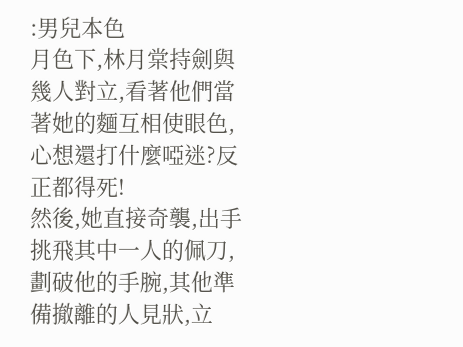:男兒本色
月色下,林月棠持劍與幾人對立,看著他們當著她的麵互相使眼色,心想還打什麼啞迷?反正都得死!
然後,她直接奇襲,出手挑飛其中一人的佩刀,劃破他的手腕,其他準備撤離的人見狀,立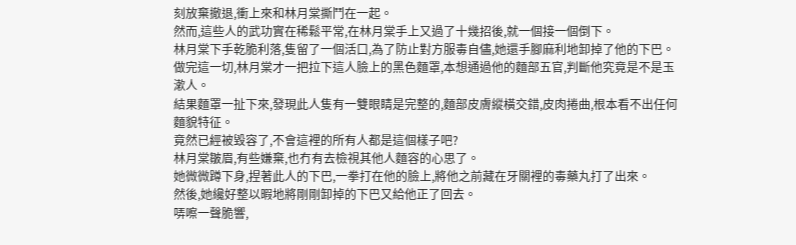刻放棄撤退,衝上來和林月棠撕鬥在一起。
然而,這些人的武功實在稀鬆平常,在林月棠手上又過了十幾招後,就一個接一個倒下。
林月棠下手乾脆利落,隻留了一個活口,為了防止對方服毒自儘,她還手腳麻利地卸掉了他的下巴。
做完這一切,林月棠才一把拉下這人臉上的黑色麵罩,本想通過他的麵部五官,判斷他究竟是不是玉漱人。
結果麵罩一扯下來,發現此人隻有一雙眼睛是完整的,麵部皮膚縱橫交錯,皮肉捲曲,根本看不出任何麵貌特征。
竟然已經被毀容了,不會這裡的所有人都是這個樣子吧?
林月棠皺眉,有些嫌棄,也冇有去檢視其他人麵容的心思了。
她微微蹲下身,捏著此人的下巴,一拳打在他的臉上,將他之前藏在牙關裡的毒藥丸打了出來。
然後,她纔好整以暇地將剛剛卸掉的下巴又給他正了回去。
哢嚓一聲脆響,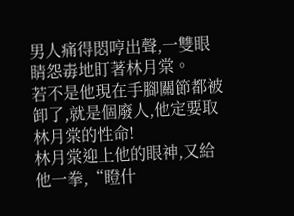男人痛得悶哼出聲,一雙眼睛怨毒地盯著林月棠。
若不是他現在手腳關節都被卸了,就是個廢人,他定要取林月棠的性命!
林月棠迎上他的眼神,又給他一拳,“瞪什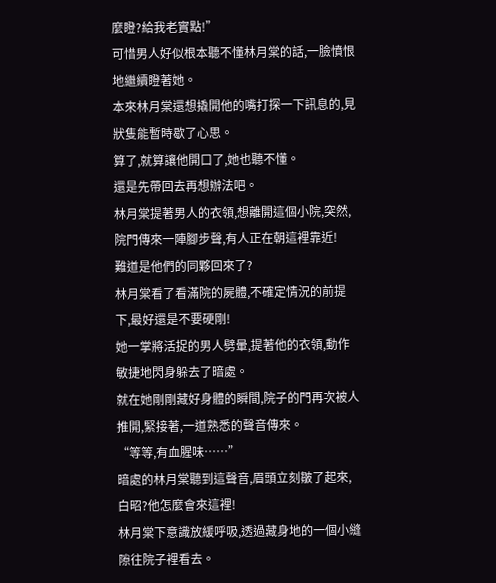麼瞪?給我老實點!”
可惜男人好似根本聽不懂林月棠的話,一臉憤恨地繼續瞪著她。
本來林月棠還想撬開他的嘴打探一下訊息的,見狀隻能暫時歇了心思。
算了,就算讓他開口了,她也聽不懂。
還是先帶回去再想辦法吧。
林月棠提著男人的衣領,想離開這個小院,突然,院門傳來一陣腳步聲,有人正在朝這裡靠近!
難道是他們的同夥回來了?
林月棠看了看滿院的屍體,不確定情況的前提下,最好還是不要硬剛!
她一掌將活捉的男人劈暈,提著他的衣領,動作敏捷地閃身躲去了暗處。
就在她剛剛藏好身體的瞬間,院子的門再次被人推開,緊接著,一道熟悉的聲音傳來。
“等等,有血腥味……”
暗處的林月棠聽到這聲音,眉頭立刻皺了起來,白昭?他怎麼會來這裡!
林月棠下意識放緩呼吸,透過藏身地的一個小縫隙往院子裡看去。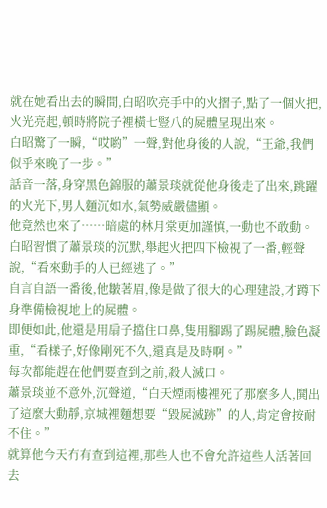就在她看出去的瞬間,白昭吹亮手中的火摺子,點了一個火把,火光亮起,頓時將院子裡橫七豎八的屍體呈現出來。
白昭驚了一瞬,“哎喲”一聲,對他身後的人說,“王爺,我們似乎來晚了一步。”
話音一落,身穿黑色錦服的蕭景琰就從他身後走了出來,跳躍的火光下,男人麵沉如水,氣勢威嚴儘顯。
他竟然也來了……暗處的林月棠更加謹慎,一動也不敢動。
白昭習慣了蕭景琰的沉默,舉起火把四下檢視了一番,輕聲說,“看來動手的人已經逃了。”
自言自語一番後,他皺著眉,像是做了很大的心理建設,才蹲下身準備檢視地上的屍體。
即便如此,他還是用扇子擋住口鼻,隻用腳踢了踢屍體,臉色凝重,“看樣子,好像剛死不久,還真是及時啊。”
每次都能趕在他們要查到之前,殺人滅口。
蕭景琰並不意外,沉聲道,“白天煙雨樓裡死了那麼多人,鬨出了這麼大動靜,京城裡麵想要“毀屍滅跡”的人,肯定會按耐不住。”
就算他今天冇有查到這裡,那些人也不會允許這些人活著回去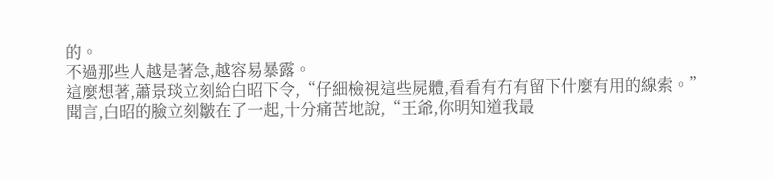的。
不過那些人越是著急,越容易暴露。
這麼想著,蕭景琰立刻給白昭下令,“仔細檢視這些屍體,看看有冇有留下什麼有用的線索。”
聞言,白昭的臉立刻皺在了一起,十分痛苦地說,“王爺,你明知道我最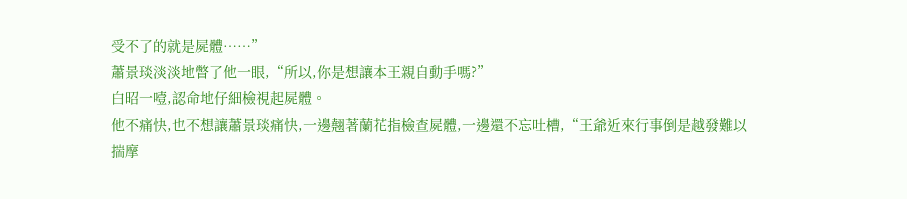受不了的就是屍體……”
蕭景琰淡淡地瞥了他一眼,“所以,你是想讓本王親自動手嗎?”
白昭一噎,認命地仔細檢視起屍體。
他不痛快,也不想讓蕭景琰痛快,一邊翹著蘭花指檢查屍體,一邊還不忘吐槽,“王爺近來行事倒是越發難以揣摩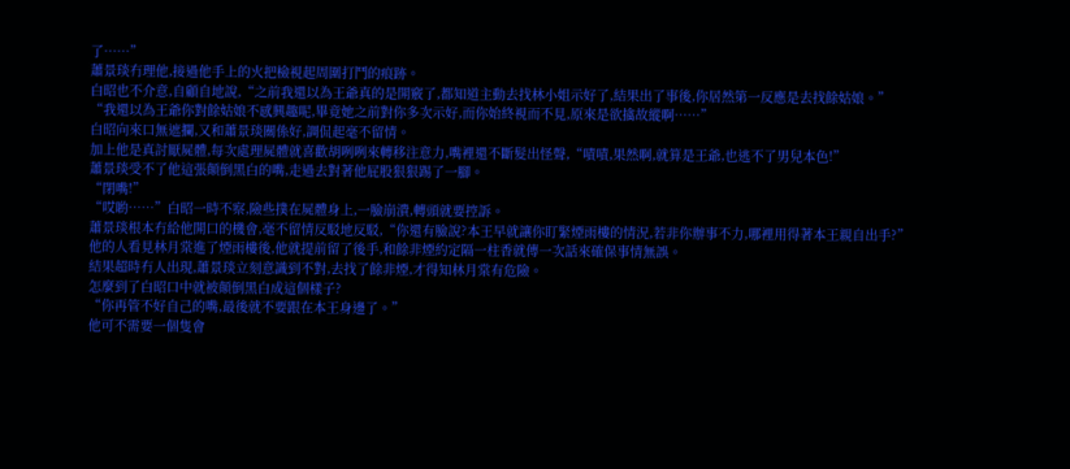了……”
蕭景琰冇理他,接過他手上的火把檢視起周圍打鬥的痕跡。
白昭也不介意,自顧自地說,“之前我還以為王爺真的是開竅了,都知道主動去找林小姐示好了,結果出了事後,你居然第一反應是去找餘姑娘。”
“我還以為王爺你對餘姑娘不感興趣呢,畢竟她之前對你多次示好,而你始終視而不見,原來是欲擒故縱啊……”
白昭向來口無遮攔,又和蕭景琰關係好,調侃起毫不留情。
加上他是真討厭屍體,每次處理屍體就喜歡胡咧咧來轉移注意力,嘴裡還不斷髮出怪聲,“嘖嘖,果然啊,就算是王爺,也逃不了男兒本色!”
蕭景琰受不了他這張顛倒黑白的嘴,走過去對著他屁股狠狠踢了一腳。
“閉嘴!”
“哎喲……”白昭一時不察,險些撲在屍體身上,一臉崩潰,轉頭就要控訴。
蕭景琰根本冇給他開口的機會,毫不留情反駁地反駁,“你還有臉說?本王早就讓你盯緊煙雨樓的情況,若非你辦事不力,哪裡用得著本王親自出手?”
他的人看見林月棠進了煙雨樓後,他就提前留了後手,和餘非煙約定隔一柱香就傳一次話來確保事情無誤。
結果超時冇人出現,蕭景琰立刻意識到不對,去找了餘非煙,才得知林月棠有危險。
怎麼到了白昭口中就被顛倒黑白成這個樣子?
“你再管不好自己的嘴,最後就不要跟在本王身邊了。”
他可不需要一個隻會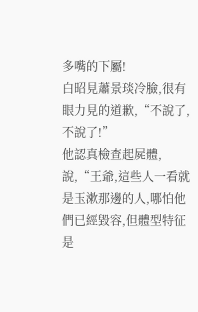多嘴的下屬!
白昭見蕭景琰冷臉,很有眼力見的道歉,“不說了,不說了!”
他認真檢查起屍體,說,“王爺,這些人一看就是玉漱那邊的人,哪怕他們已經毀容,但體型特征是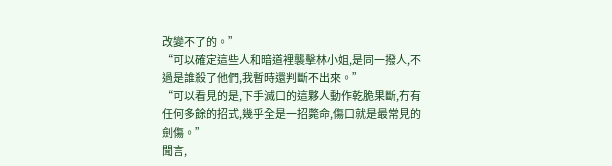改變不了的。”
“可以確定這些人和暗道裡襲擊林小姐,是同一撥人,不過是誰殺了他們,我暫時還判斷不出來。”
“可以看見的是,下手滅口的這夥人動作乾脆果斷,冇有任何多餘的招式,幾乎全是一招斃命,傷口就是最常見的劍傷。”
聞言,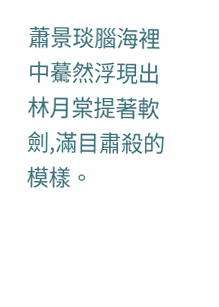蕭景琰腦海裡中驀然浮現出林月棠提著軟劍,滿目肅殺的模樣。